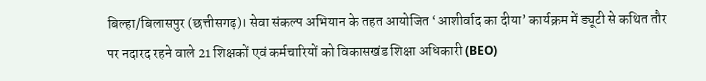बिल्हा/बिलासपुर (छत्तीसगढ़)। सेवा संकल्प अभियान के तहत आयोजित ‘आशीर्वाद का दीया’ कार्यक्रम में ड्यूटी से कथित तौर पर नदारद रहने वाले 21 शिक्षकों एवं कर्मचारियों को विकासखंड शिक्षा अधिकारी (BEO)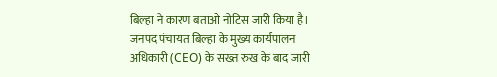बिल्हा ने कारण बताओ नोटिस जारी किया है। जनपद पंचायत बिल्हा के मुख्य कार्यपालन अधिकारी (CEO) के सख्त रुख के बाद जारी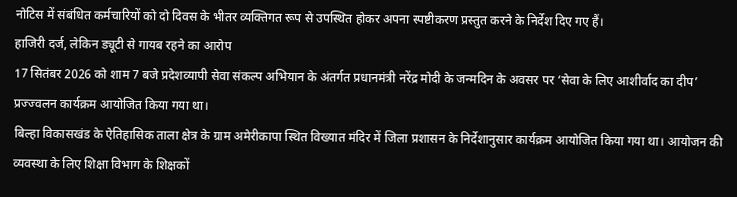नोटिस में संबंधित कर्मचारियों को दो दिवस के भीतर व्यक्तिगत रूप से उपस्थित होकर अपना स्पष्टीकरण प्रस्तुत करने के निर्देश दिए गए हैं।
हाजिरी दर्ज, लेकिन ड्यूटी से गायब रहने का आरोप
17 सितंबर 2026 को शाम 7 बजे प्रदेशव्यापी सेवा संकल्प अभियान के अंतर्गत प्रधानमंत्री नरेंद्र मोदी के जन्मदिन के अवसर पर ‘सेवा के लिए आशीर्वाद का दीप’ प्रज्ज्वलन कार्यक्रम आयोजित किया गया था।
बिल्हा विकासखंड के ऐतिहासिक ताला क्षेत्र के ग्राम अमेरीकापा स्थित विख्यात मंदिर में जिला प्रशासन के निर्देशानुसार कार्यक्रम आयोजित किया गया था। आयोजन की व्यवस्था के लिए शिक्षा विभाग के शिक्षकों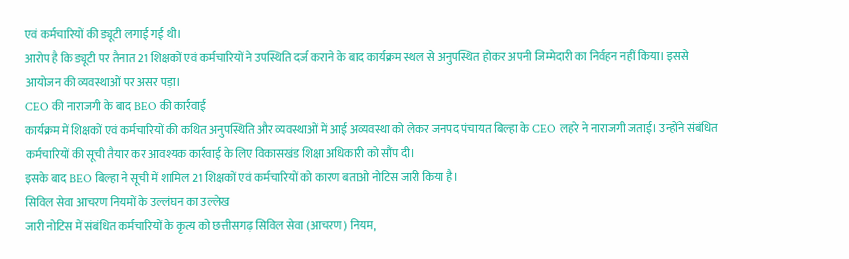एवं कर्मचारियों की ड्यूटी लगाई गई थी।
आरोप है कि ड्यूटी पर तैनात 21 शिक्षकों एवं कर्मचारियों ने उपस्थिति दर्ज कराने के बाद कार्यक्रम स्थल से अनुपस्थित होकर अपनी जिम्मेदारी का निर्वहन नहीं किया। इससे आयोजन की व्यवस्थाओं पर असर पड़ा।
CEO की नाराजगी के बाद BEO की कार्रवाई
कार्यक्रम में शिक्षकों एवं कर्मचारियों की कथित अनुपस्थिति और व्यवस्थाओं में आई अव्यवस्था को लेकर जनपद पंचायत बिल्हा के CEO लहरे ने नाराजगी जताई। उन्होंने संबंधित कर्मचारियों की सूची तैयार कर आवश्यक कार्रवाई के लिए विकासखंड शिक्षा अधिकारी को सौंप दी।
इसके बाद BEO बिल्हा ने सूची में शामिल 21 शिक्षकों एवं कर्मचारियों को कारण बताओ नोटिस जारी किया है।
सिविल सेवा आचरण नियमों के उल्लंघन का उल्लेख
जारी नोटिस में संबंधित कर्मचारियों के कृत्य को छत्तीसगढ़ सिविल सेवा (आचरण) नियम,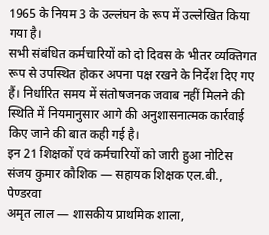1965 के नियम 3 के उल्लंघन के रूप में उल्लेखित किया गया है।
सभी संबंधित कर्मचारियों को दो दिवस के भीतर व्यक्तिगत रूप से उपस्थित होकर अपना पक्ष रखने के निर्देश दिए गए हैं। निर्धारित समय में संतोषजनक जवाब नहीं मिलने की स्थिति में नियमानुसार आगे की अनुशासनात्मक कार्रवाई किए जाने की बात कही गई है।
इन 21 शिक्षकों एवं कर्मचारियों को जारी हुआ नोटिस
संजय कुमार कौशिक — सहायक शिक्षक एल.बी., पेण्डरवा
अमृत लाल — शासकीय प्राथमिक शाला,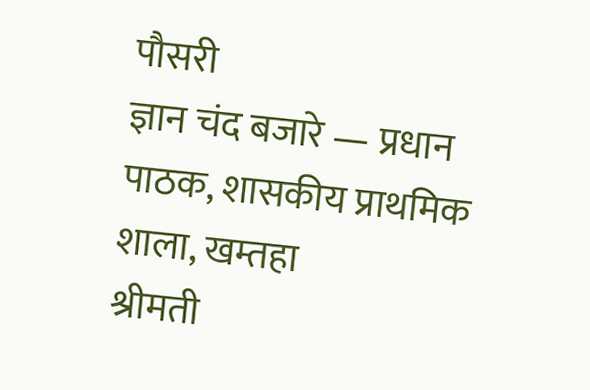पौसरी
ज्ञान चंद बजारे — प्रधान पाठक, शासकीय प्राथमिक शाला, खम्तहा
श्रीमती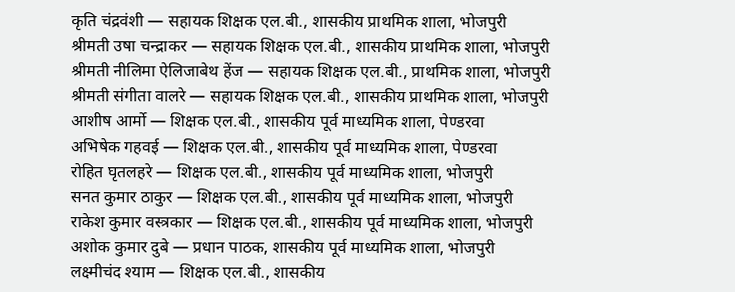कृति चंद्रवंशी — सहायक शिक्षक एल.बी., शासकीय प्राथमिक शाला, भोजपुरी
श्रीमती उषा चन्द्राकर — सहायक शिक्षक एल.बी., शासकीय प्राथमिक शाला, भोजपुरी
श्रीमती नीलिमा ऐलिजाबेथ हेंज — सहायक शिक्षक एल.बी., प्राथमिक शाला, भोजपुरी
श्रीमती संगीता वालरे — सहायक शिक्षक एल.बी., शासकीय प्राथमिक शाला, भोजपुरी
आशीष आर्मो — शिक्षक एल.बी., शासकीय पूर्व माध्यमिक शाला, पेण्डरवा
अभिषेक गहवई — शिक्षक एल.बी., शासकीय पूर्व माध्यमिक शाला, पेण्डरवा
रोहित घृतलहरे — शिक्षक एल.बी., शासकीय पूर्व माध्यमिक शाला, भोजपुरी
सनत कुमार ठाकुर — शिक्षक एल.बी., शासकीय पूर्व माध्यमिक शाला, भोजपुरी
राकेश कुमार वस्त्रकार — शिक्षक एल.बी., शासकीय पूर्व माध्यमिक शाला, भोजपुरी
अशोक कुमार दुबे — प्रधान पाठक, शासकीय पूर्व माध्यमिक शाला, भोजपुरी
लक्ष्मीचंद श्याम — शिक्षक एल.बी., शासकीय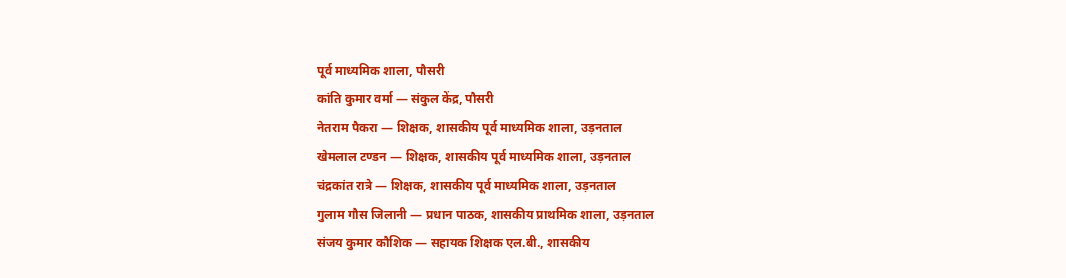पूर्व माध्यमिक शाला, पौसरी
कांति कुमार वर्मा — संकुल केंद्र, पौसरी
नेतराम पैकरा — शिक्षक, शासकीय पूर्व माध्यमिक शाला, उड़नताल
खेमलाल टण्डन — शिक्षक, शासकीय पूर्व माध्यमिक शाला, उड़नताल
चंद्रकांत रात्रे — शिक्षक, शासकीय पूर्व माध्यमिक शाला, उड़नताल
गुलाम गौस जिलानी — प्रधान पाठक, शासकीय प्राथमिक शाला, उड़नताल
संजय कुमार कौशिक — सहायक शिक्षक एल.बी., शासकीय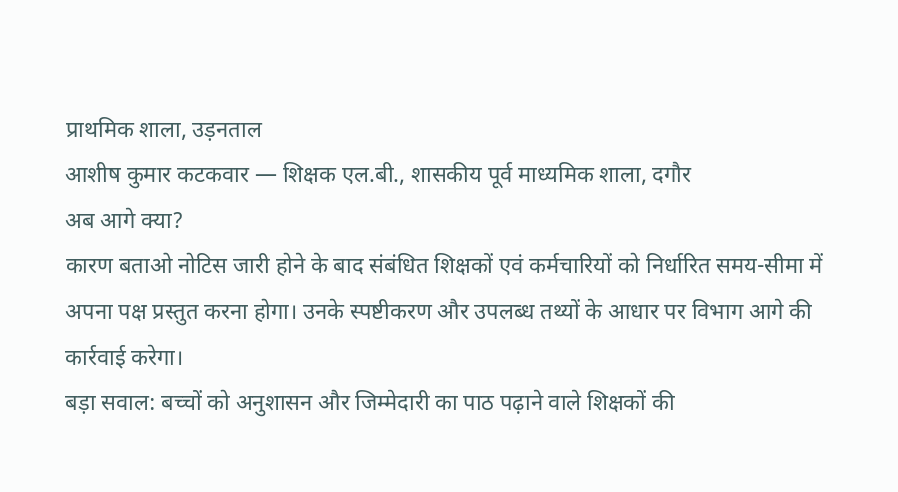प्राथमिक शाला, उड़नताल
आशीष कुमार कटकवार — शिक्षक एल.बी., शासकीय पूर्व माध्यमिक शाला, दगौर
अब आगे क्या?
कारण बताओ नोटिस जारी होने के बाद संबंधित शिक्षकों एवं कर्मचारियों को निर्धारित समय-सीमा में अपना पक्ष प्रस्तुत करना होगा। उनके स्पष्टीकरण और उपलब्ध तथ्यों के आधार पर विभाग आगे की कार्रवाई करेगा।
बड़ा सवाल: बच्चों को अनुशासन और जिम्मेदारी का पाठ पढ़ाने वाले शिक्षकों की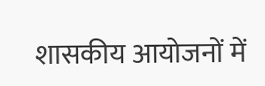शासकीय आयोजनों में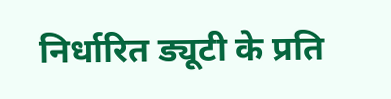निर्धारित ड्यूटी के प्रति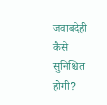जवाबदेही कैसे सुनिश्चित होगी?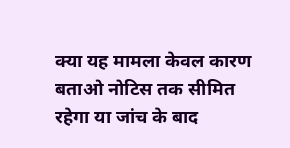क्या यह मामला केवल कारण बताओ नोटिस तक सीमित रहेगा या जांच के बाद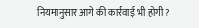नियमानुसार आगे की कार्रवाई भी होगी?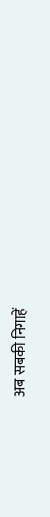अब सबकी निगाहें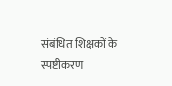संबंधित शिक्षकों के स्पष्टीकरण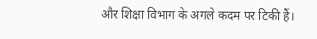और शिक्षा विभाग के अगले कदम पर टिकी हैं।